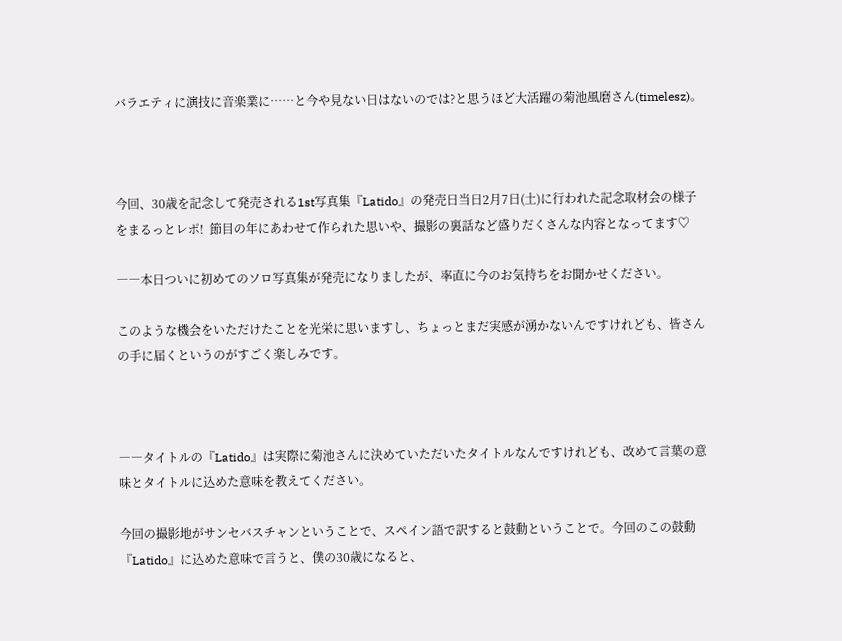バラエティに演技に音楽業に……と今や見ない日はないのでは?と思うほど大活躍の菊池風磨さん(timelesz)。



今回、30歳を記念して発売される1st写真集『Latido』の発売日当日2月7日(土)に行われた記念取材会の様子をまるっとレポ!  節目の年にあわせて作られた思いや、撮影の裏話など盛りだくさんな内容となってます♡

――本日ついに初めてのソロ写真集が発売になりましたが、率直に今のお気持ちをお聞かせください。

このような機会をいただけたことを光栄に思いますし、ちょっとまだ実感が湧かないんですけれども、皆さんの手に届くというのがすごく楽しみです。



――タイトルの『Latido』は実際に菊池さんに決めていただいたタイトルなんですけれども、改めて言葉の意味とタイトルに込めた意味を教えてください。

今回の撮影地がサンセバスチャンということで、スペイン語で訳すると鼓動ということで。今回のこの鼓動『Latido』に込めた意味で言うと、僕の30歳になると、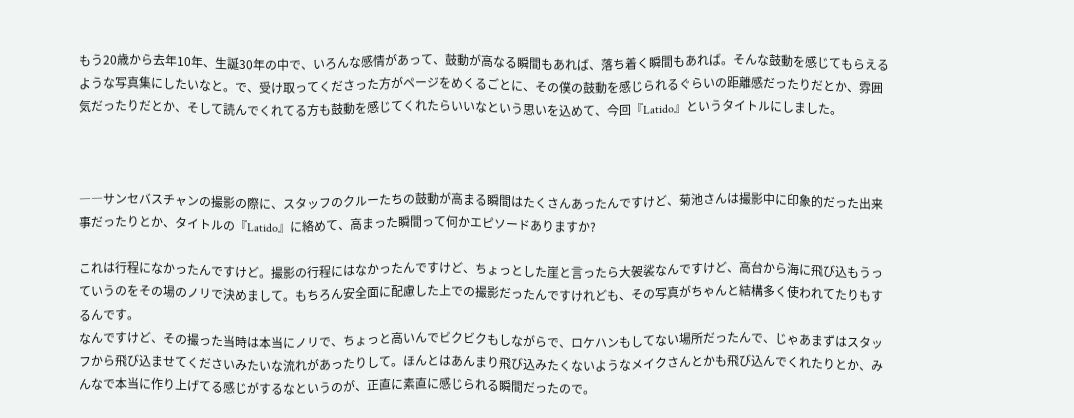もう20歳から去年10年、生誕30年の中で、いろんな感情があって、鼓動が高なる瞬間もあれば、落ち着く瞬間もあれば。そんな鼓動を感じてもらえるような写真集にしたいなと。で、受け取ってくださった方がページをめくるごとに、その僕の鼓動を感じられるぐらいの距離感だったりだとか、雰囲気だったりだとか、そして読んでくれてる方も鼓動を感じてくれたらいいなという思いを込めて、今回『Latido』というタイトルにしました。



――サンセバスチャンの撮影の際に、スタッフのクルーたちの鼓動が高まる瞬間はたくさんあったんですけど、菊池さんは撮影中に印象的だった出来事だったりとか、タイトルの『Latido』に絡めて、高まった瞬間って何かエピソードありますか?

これは行程になかったんですけど。撮影の行程にはなかったんですけど、ちょっとした崖と言ったら大袈裟なんですけど、高台から海に飛び込もうっていうのをその場のノリで決めまして。もちろん安全面に配慮した上での撮影だったんですけれども、その写真がちゃんと結構多く使われてたりもするんです。
なんですけど、その撮った当時は本当にノリで、ちょっと高いんでビクビクもしながらで、ロケハンもしてない場所だったんで、じゃあまずはスタッフから飛び込ませてくださいみたいな流れがあったりして。ほんとはあんまり飛び込みたくないようなメイクさんとかも飛び込んでくれたりとか、みんなで本当に作り上げてる感じがするなというのが、正直に素直に感じられる瞬間だったので。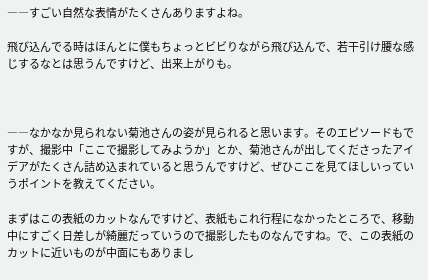――すごい自然な表情がたくさんありますよね。

飛び込んでる時はほんとに僕もちょっとビビりながら飛び込んで、若干引け腰な感じするなとは思うんですけど、出来上がりも。



――なかなか見られない菊池さんの姿が見られると思います。そのエピソードもですが、撮影中「ここで撮影してみようか」とか、菊池さんが出してくださったアイデアがたくさん詰め込まれていると思うんですけど、ぜひここを見てほしいっていうポイントを教えてください。

まずはこの表紙のカットなんですけど、表紙もこれ行程になかったところで、移動中にすごく日差しが綺麗だっていうので撮影したものなんですね。で、この表紙のカットに近いものが中面にもありまし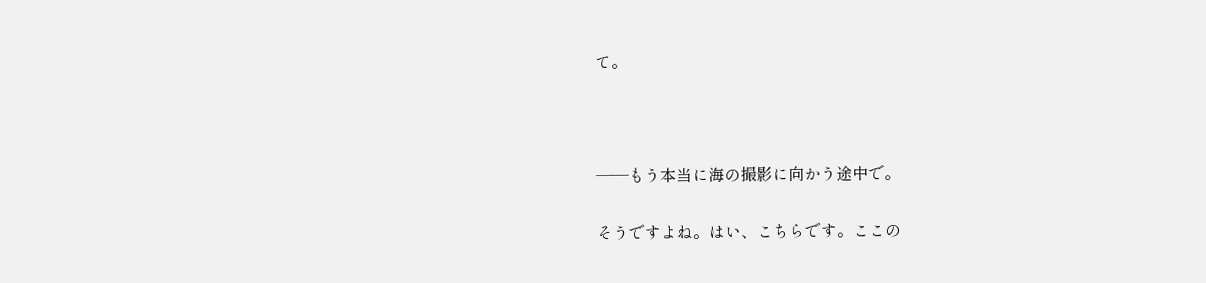て。



――もう本当に海の撮影に向かう途中で。

そうですよね。はい、こちらです。ここの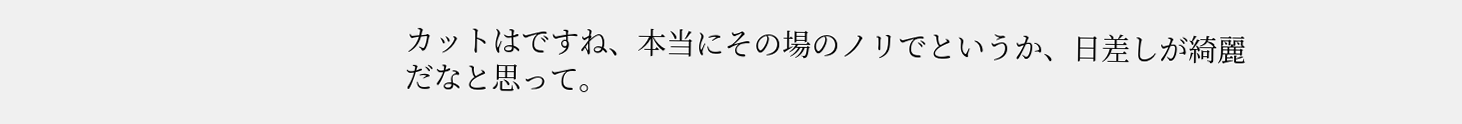カットはですね、本当にその場のノリでというか、日差しが綺麗だなと思って。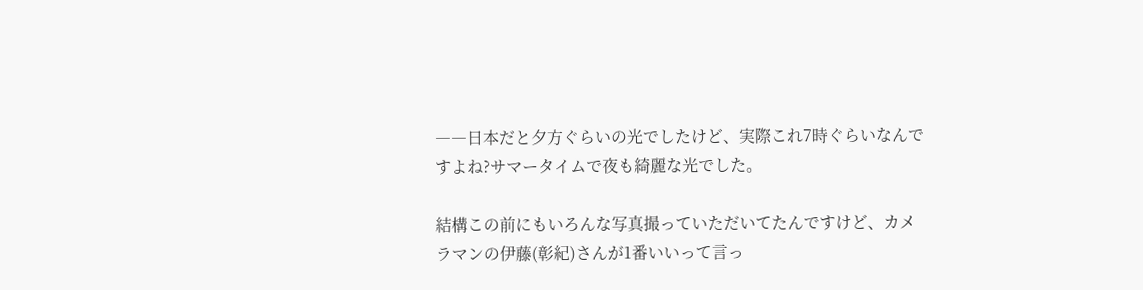――日本だと夕方ぐらいの光でしたけど、実際これ7時ぐらいなんですよね?サマータイムで夜も綺麗な光でした。

結構この前にもいろんな写真撮っていただいてたんですけど、カメラマンの伊藤(彰紀)さんが1番いいって言っ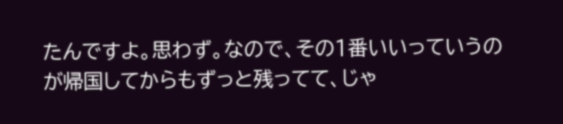たんですよ。思わず。なので、その1番いいっていうのが帰国してからもずっと残ってて、じゃ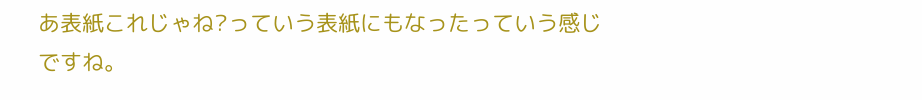あ表紙これじゃね?っていう表紙にもなったっていう感じですね。